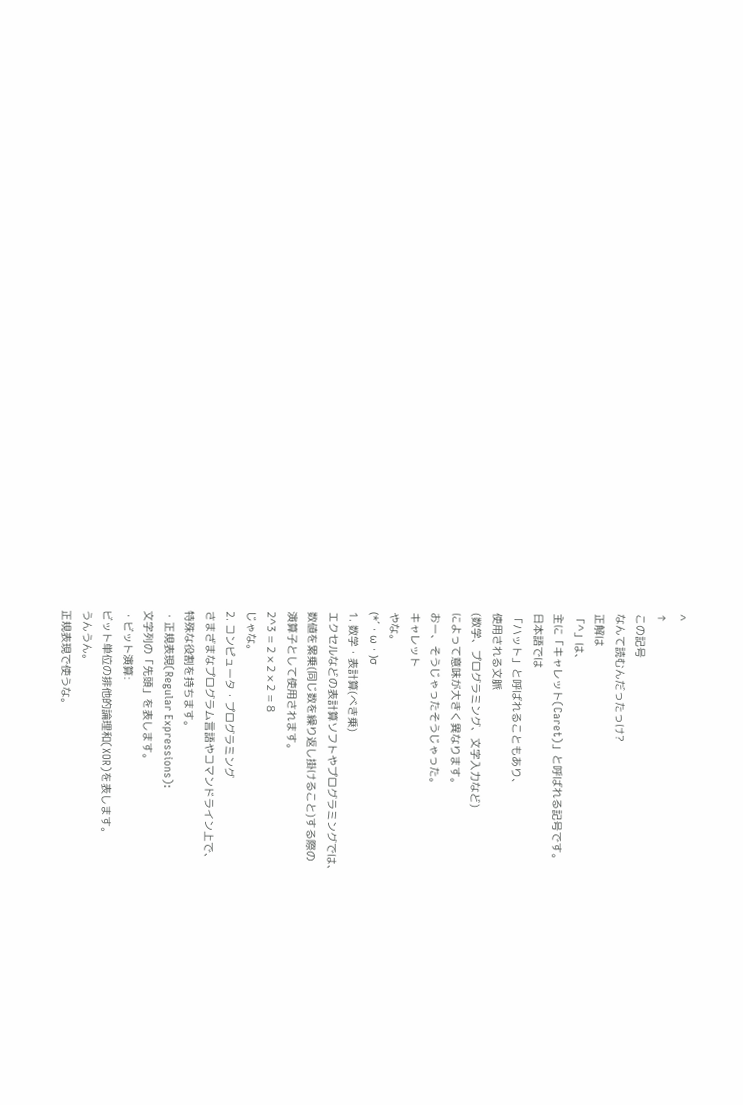^
↑
この記号
なんて読むんだったっけ?
正解は
「^」は、
主に「キャレット(Caret)」と呼ばれる記号です。
日本語では
「ハット」と呼ばれることもあり、
使用される文脈
(数学、プログラミング、文字入力など)
によって意味が大きく異なります。
おー、そうじゃったそうじゃった。
キャレット
やな。
(*´・ω・)σ
1. 数学・表計算(べき乗)
エクセルなどの表計算ソフトやプログラミングでは、
数値を累乗(同じ数を繰り返し掛けること)する際の
演算子として使用されます。
2^3 = 2 × 2 × 2 = 8
じゃな。
2. コンピュータ・プログラミング
さまざまなプログラム言語やコマンドライン上で、
特殊な役割を持ちます。
・正規表現(Regular Expressions):
文字列の「先頭」を表します。
・ビット演算:
ビット単位の排他的論理和(XOR)を表します。
うんうん。
正規表現で使うな。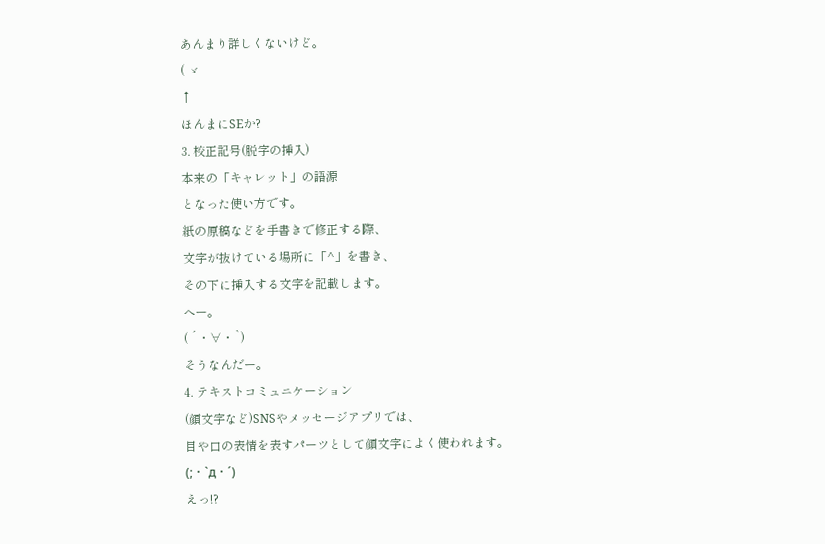あんまり詳しくないけど。
( ゞ
↑
ほんまにSEか?
3. 校正記号(脱字の挿入)
本来の「キャレット」の語源
となった使い方です。
紙の原稿などを手書きで修正する際、
文字が抜けている場所に「^」を書き、
その下に挿入する文字を記載します。
へー。
( ´・∀・`)
そうなんだー。
4. テキストコミュニケーション
(顔文字など)SNSやメッセージアプリでは、
目や口の表情を表すパーツとして顔文字によく使われます。
(;・`д・´)
えっ!?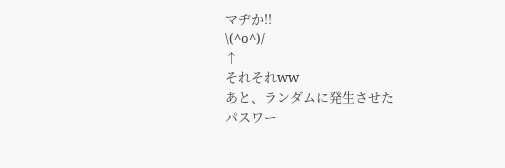マヂか!!
\(^o^)/
↑
それそれww
あと、ランダムに発生させた
パスワー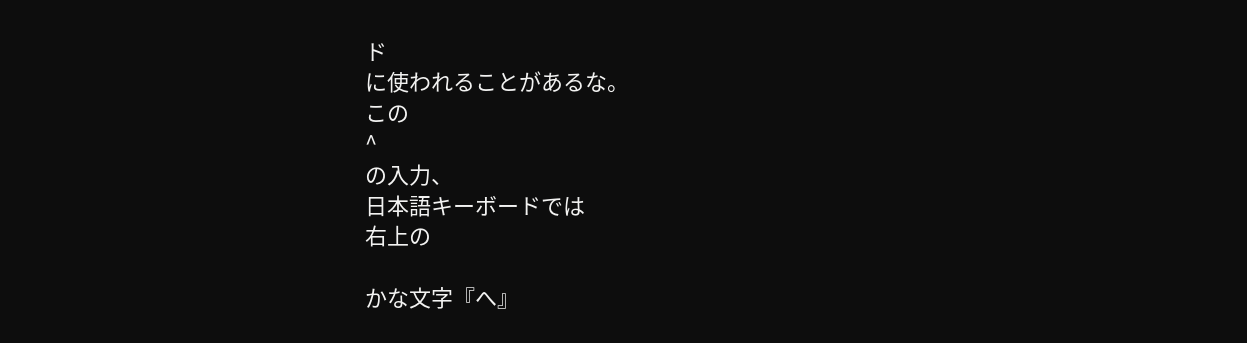ド
に使われることがあるな。
この
^
の入力、
日本語キーボードでは
右上の

かな文字『へ』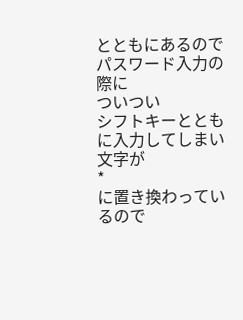とともにあるので
パスワード入力の際に
ついつい
シフトキーとともに入力してしまい
文字が
*
に置き換わっているので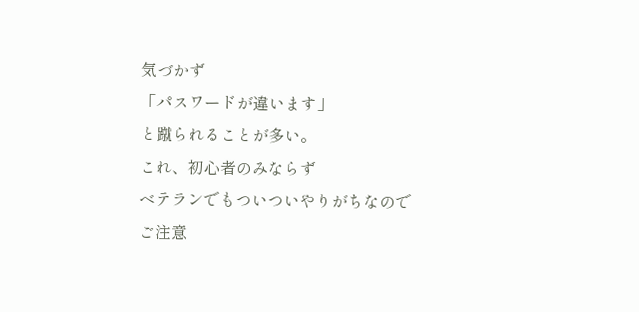気づかず
「パスワードが違います」
と蹴られることが多い。
これ、初心者のみならず
ベテランでもついついやりがちなので
ご注意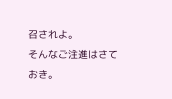召されよ。
そんなご注進はさておき。